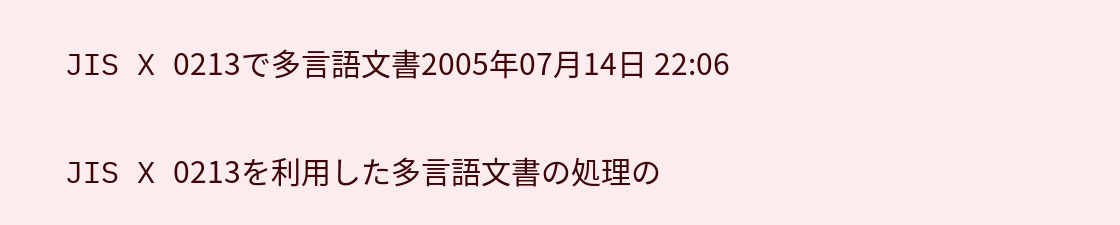JIS X 0213で多言語文書2005年07月14日 22:06

JIS X 0213を利用した多言語文書の処理の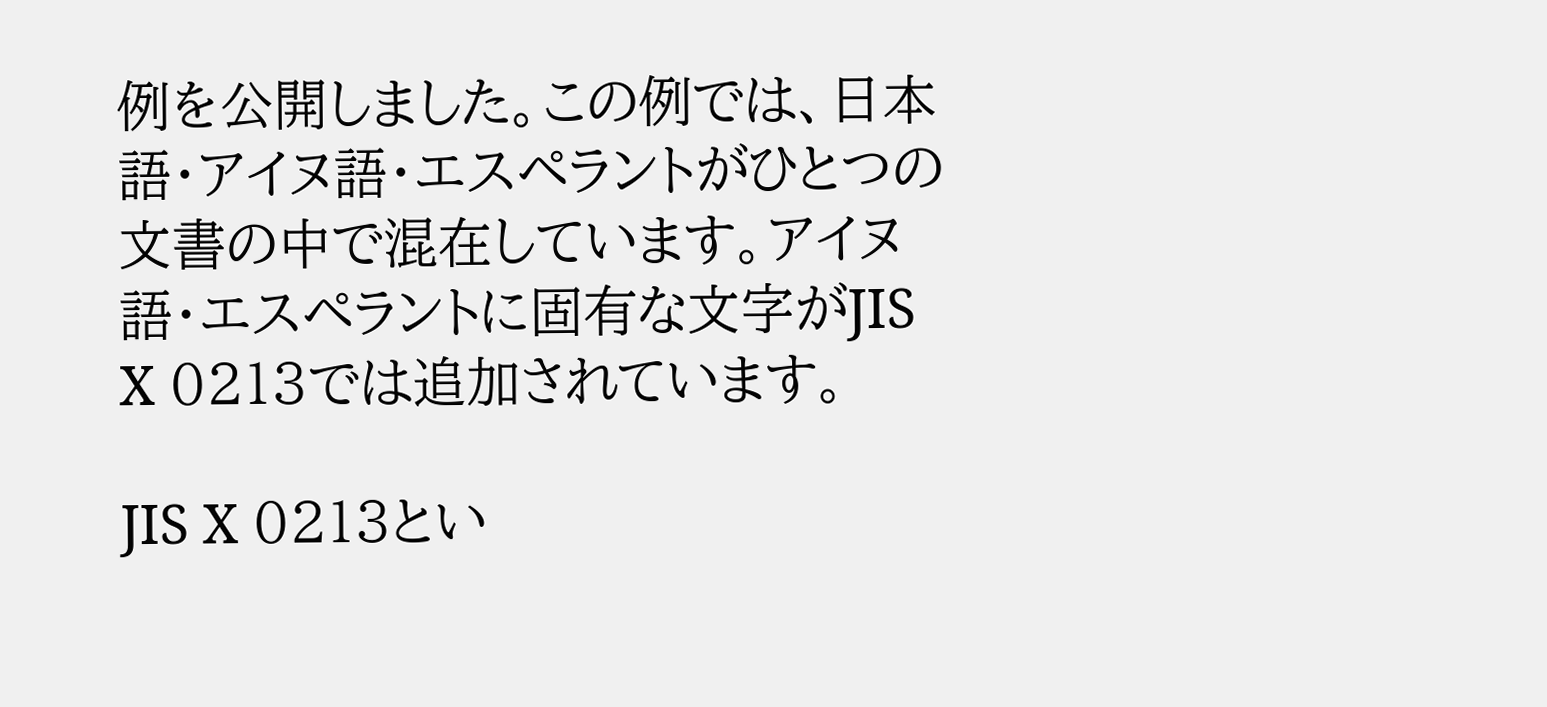例を公開しました。この例では、日本語・アイヌ語・エスペラントがひとつの文書の中で混在しています。アイヌ語・エスペラントに固有な文字がJIS X 0213では追加されています。

JIS X 0213とい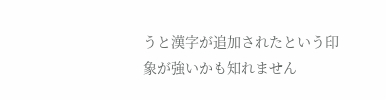うと漢字が追加されたという印象が強いかも知れません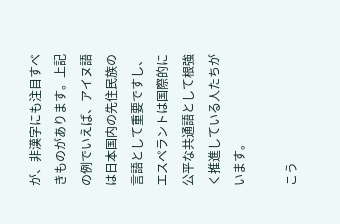が、非漢字にも注目すべきものがあります。上記の例でいえば、アイヌ語は日本国内の先住民族の言語として重要ですし、エスペラントは国際的に公平な共通語として根強く推進している人たちがいます。

こう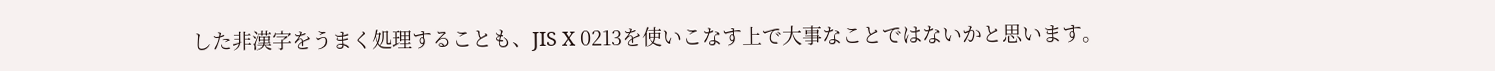した非漢字をうまく処理することも、JIS X 0213を使いこなす上で大事なことではないかと思います。